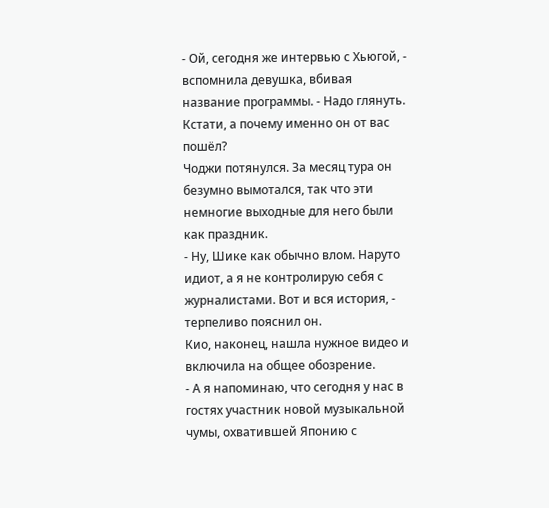- Ой, сегодня же интервью с Хьюгой, - вспомнила девушка, вбивая название программы. - Надо глянуть. Кстати, а почему именно он от вас пошёл?
Чоджи потянулся. За месяц тура он безумно вымотался, так что эти немногие выходные для него были как праздник.
- Ну, Шике как обычно влом. Наруто идиот, а я не контролирую себя с журналистами. Вот и вся история, - терпеливо пояснил он.
Кио, наконец, нашла нужное видео и включила на общее обозрение.
- А я напоминаю, что сегодня у нас в гостях участник новой музыкальной чумы, охватившей Японию с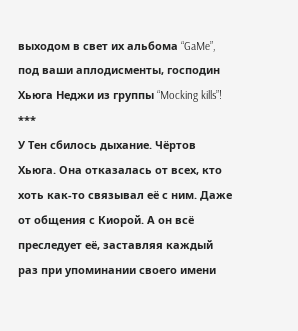выходом в свет их альбома “GaMe”, под ваши аплодисменты, господин Хьюга Неджи из группы “Mocking kills”!
***
У Тен сбилось дыхание. Чёртов Хьюга. Она отказалась от всех, кто хоть как-то связывал её с ним. Даже от общения с Киорой. А он всё преследует её, заставляя каждый раз при упоминании своего имени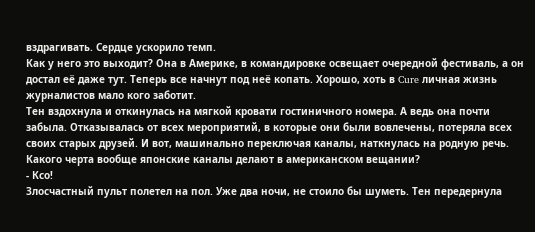вздрагивать. Сердце ускорило темп.
Как у него это выходит? Она в Америке, в командировке освещает очередной фестиваль, а он достал её даже тут. Теперь все начнут под неё копать. Хорошо, хоть в Cure личная жизнь журналистов мало кого заботит.
Тен вздохнула и откинулась на мягкой кровати гостиничного номера. А ведь она почти забыла. Отказывалась от всех мероприятий, в которые они были вовлечены, потеряла всех своих старых друзей. И вот, машинально переключая каналы, наткнулась на родную речь. Какого черта вообще японские каналы делают в американском вещании?
- Ксо!
Злосчастный пульт полетел на пол. Уже два ночи, не стоило бы шуметь. Тен передернула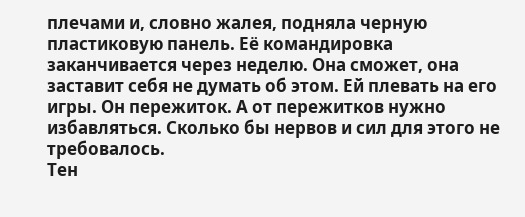плечами и, словно жалея, подняла черную пластиковую панель. Её командировка заканчивается через неделю. Она сможет, она заставит себя не думать об этом. Ей плевать на его игры. Он пережиток. А от пережитков нужно избавляться. Сколько бы нервов и сил для этого не требовалось.
Тен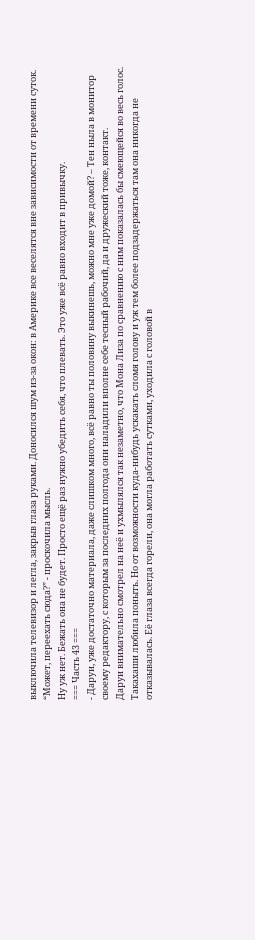выключила телевизор и легла, закрыв глаза руками. Доносился шум из-за окон: в Америке все веселятся вне зависимости от времени суток.
“Может, переехать сюда?” - проскочила мысль.
Ну уж нет. Бежать она не будет. Просто ещё раз нужно убедить себя, что плевать. Это уже всё равно входит в привычку.
=== Часть 43 ===
- Даруи, уже достаточно материала, даже слишком много, всё равно ты половину выкинешь, можно мне уже домой? – Тен ныла в монитор своему редактору, с которым за последних полгода они наладили вполне себе тесный рабочий, да и дружеский тоже, контакт.
Даруи внимательно смотрел на неё и ухмылялся так незаметно, что Мона Лиза по сравнению с ним показалась бы смеющейся во весь голос. Такахаши любила поныть. Но от возможности куда-нибудь ускакать сломя голову и уж тем более подзадержаться там она никогда не отказывалась. Её глаза всегда горели, она могла работать сутками, уходила с головой в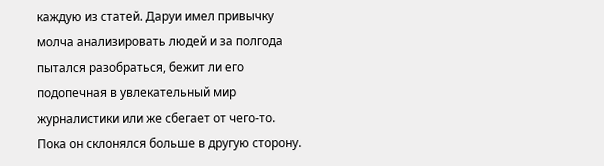каждую из статей. Даруи имел привычку молча анализировать людей и за полгода пытался разобраться, бежит ли его подопечная в увлекательный мир журналистики или же сбегает от чего-то. Пока он склонялся больше в другую сторону.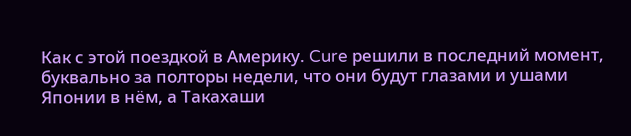Как с этой поездкой в Америку. Cure решили в последний момент, буквально за полторы недели, что они будут глазами и ушами Японии в нём, а Такахаши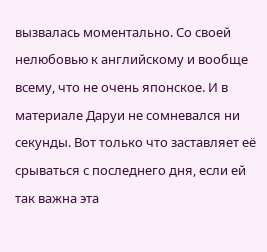вызвалась моментально. Со своей нелюбовью к английскому и вообще всему, что не очень японское. И в материале Даруи не сомневался ни секунды. Вот только что заставляет её срываться с последнего дня, если ей так важна эта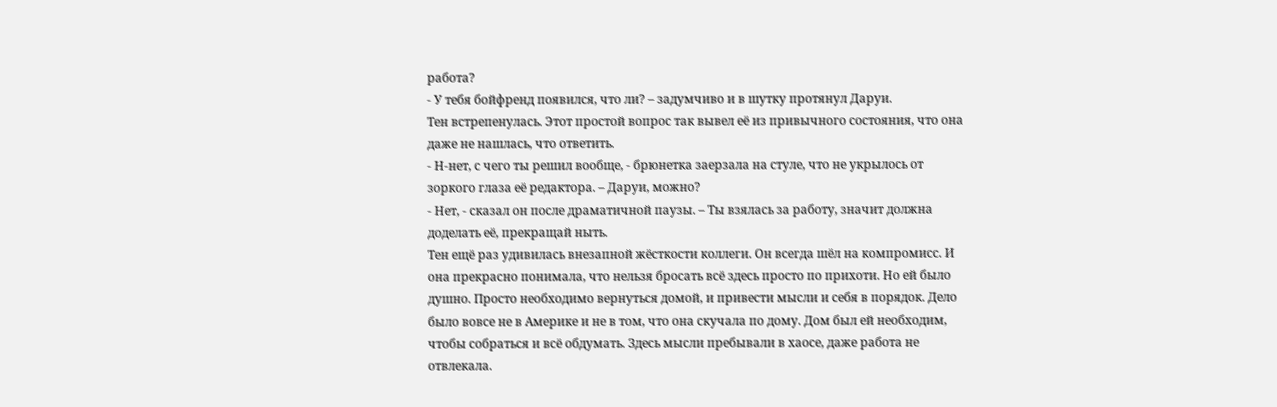работа?
- У тебя бойфренд появился, что ли? – задумчиво и в шутку протянул Даруи.
Тен встрепенулась. Этот простой вопрос так вывел её из привычного состояния, что она даже не нашлась, что ответить.
- Н-нет, с чего ты решил вообще, - брюнетка заерзала на стуле, что не укрылось от зоркого глаза её редактора. – Даруи, можно?
- Нет, - сказал он после драматичной паузы. – Ты взялась за работу, значит должна доделать её, прекращай ныть.
Тен ещё раз удивилась внезапной жёсткости коллеги. Он всегда шёл на компромисс. И она прекрасно понимала, что нельзя бросать всё здесь просто по прихоти. Но ей было душно. Просто необходимо вернуться домой, и привести мысли и себя в порядок. Дело было вовсе не в Америке и не в том, что она скучала по дому. Дом был ей необходим, чтобы собраться и всё обдумать. Здесь мысли пребывали в хаосе, даже работа не отвлекала.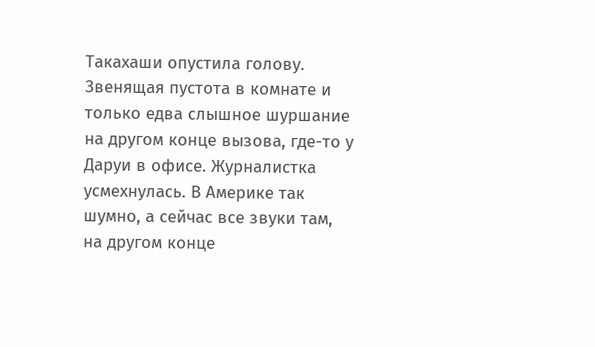Такахаши опустила голову. Звенящая пустота в комнате и только едва слышное шуршание на другом конце вызова, где-то у Даруи в офисе. Журналистка усмехнулась. В Америке так шумно, а сейчас все звуки там, на другом конце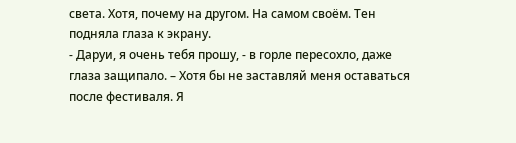света. Хотя, почему на другом. На самом своём. Тен подняла глаза к экрану.
- Даруи, я очень тебя прошу, - в горле пересохло, даже глаза защипало. – Хотя бы не заставляй меня оставаться после фестиваля. Я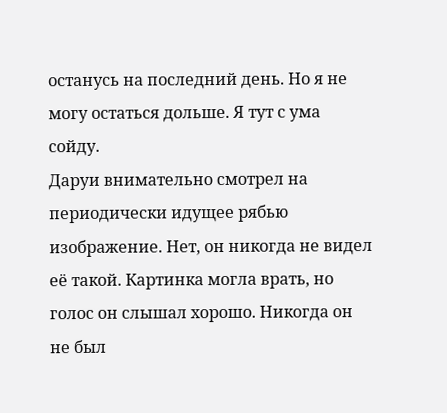останусь на последний день. Но я не могу остаться дольше. Я тут с ума сойду.
Даруи внимательно смотрел на периодически идущее рябью изображение. Нет, он никогда не видел её такой. Картинка могла врать, но голос он слышал хорошо. Никогда он не был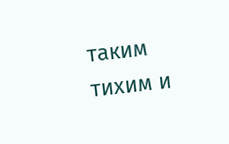таким тихим и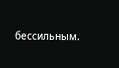бессильным.